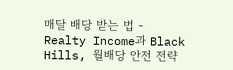매달 배당 받는 법 - Realty Income과 Black Hills, 월배당 안전 전략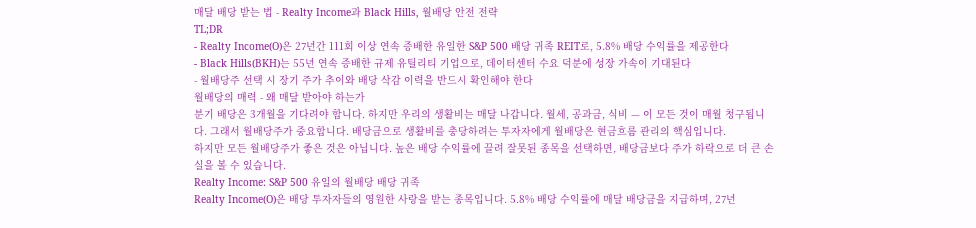매달 배당 받는 법 - Realty Income과 Black Hills, 월배당 안전 전략
TL;DR
- Realty Income(O)은 27년간 111회 이상 연속 증배한 유일한 S&P 500 배당 귀족 REIT로, 5.8% 배당 수익률을 제공한다
- Black Hills(BKH)는 55년 연속 증배한 규제 유틸리티 기업으로, 데이터센터 수요 덕분에 성장 가속이 기대된다
- 월배당주 선택 시 장기 주가 추이와 배당 삭감 이력을 반드시 확인해야 한다
월배당의 매력 - 왜 매달 받아야 하는가
분기 배당은 3개월을 기다려야 합니다. 하지만 우리의 생활비는 매달 나갑니다. 월세, 공과금, 식비 — 이 모든 것이 매월 청구됩니다. 그래서 월배당주가 중요합니다. 배당금으로 생활비를 충당하려는 투자자에게 월배당은 현금흐름 관리의 핵심입니다.
하지만 모든 월배당주가 좋은 것은 아닙니다. 높은 배당 수익률에 끌려 잘못된 종목을 선택하면, 배당금보다 주가 하락으로 더 큰 손실을 볼 수 있습니다.
Realty Income: S&P 500 유일의 월배당 배당 귀족
Realty Income(O)은 배당 투자자들의 영원한 사랑을 받는 종목입니다. 5.8% 배당 수익률에 매달 배당금을 지급하며, 27년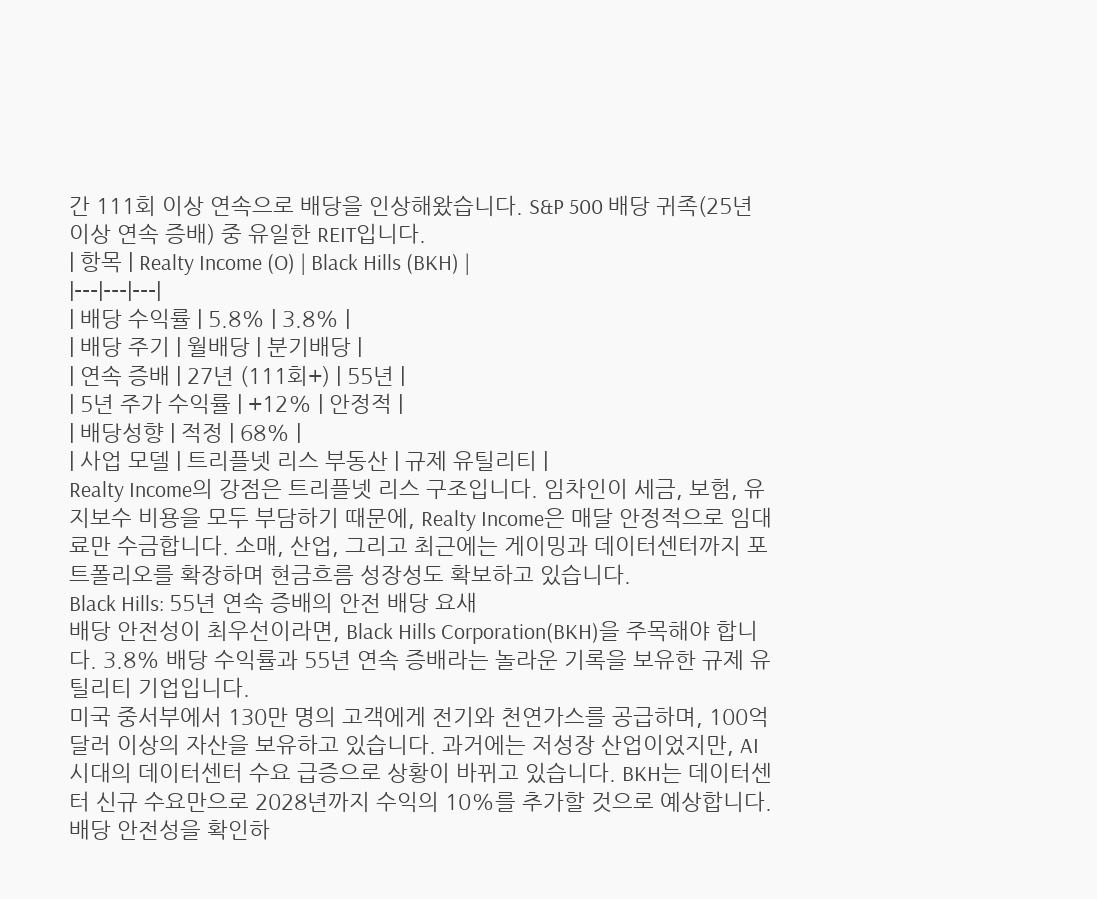간 111회 이상 연속으로 배당을 인상해왔습니다. S&P 500 배당 귀족(25년 이상 연속 증배) 중 유일한 REIT입니다.
| 항목 | Realty Income (O) | Black Hills (BKH) |
|---|---|---|
| 배당 수익률 | 5.8% | 3.8% |
| 배당 주기 | 월배당 | 분기배당 |
| 연속 증배 | 27년 (111회+) | 55년 |
| 5년 주가 수익률 | +12% | 안정적 |
| 배당성향 | 적정 | 68% |
| 사업 모델 | 트리플넷 리스 부동산 | 규제 유틸리티 |
Realty Income의 강점은 트리플넷 리스 구조입니다. 임차인이 세금, 보험, 유지보수 비용을 모두 부담하기 때문에, Realty Income은 매달 안정적으로 임대료만 수금합니다. 소매, 산업, 그리고 최근에는 게이밍과 데이터센터까지 포트폴리오를 확장하며 현금흐름 성장성도 확보하고 있습니다.
Black Hills: 55년 연속 증배의 안전 배당 요새
배당 안전성이 최우선이라면, Black Hills Corporation(BKH)을 주목해야 합니다. 3.8% 배당 수익률과 55년 연속 증배라는 놀라운 기록을 보유한 규제 유틸리티 기업입니다.
미국 중서부에서 130만 명의 고객에게 전기와 천연가스를 공급하며, 100억 달러 이상의 자산을 보유하고 있습니다. 과거에는 저성장 산업이었지만, AI 시대의 데이터센터 수요 급증으로 상황이 바뀌고 있습니다. BKH는 데이터센터 신규 수요만으로 2028년까지 수익의 10%를 추가할 것으로 예상합니다.
배당 안전성을 확인하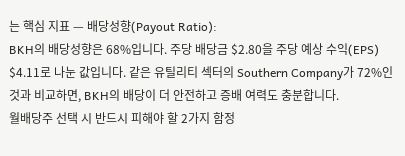는 핵심 지표 — 배당성향(Payout Ratio):
BKH의 배당성향은 68%입니다. 주당 배당금 $2.80을 주당 예상 수익(EPS) $4.11로 나눈 값입니다. 같은 유틸리티 섹터의 Southern Company가 72%인 것과 비교하면, BKH의 배당이 더 안전하고 증배 여력도 충분합니다.
월배당주 선택 시 반드시 피해야 할 2가지 함정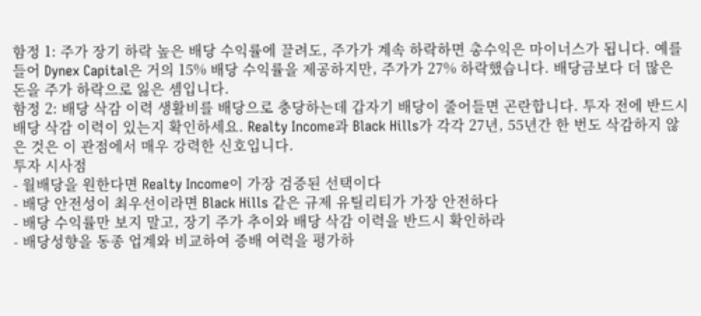함정 1: 주가 장기 하락 높은 배당 수익률에 끌려도, 주가가 계속 하락하면 총수익은 마이너스가 됩니다. 예를 들어 Dynex Capital은 거의 15% 배당 수익률을 제공하지만, 주가가 27% 하락했습니다. 배당금보다 더 많은 돈을 주가 하락으로 잃은 셈입니다.
함정 2: 배당 삭감 이력 생활비를 배당으로 충당하는데 갑자기 배당이 줄어들면 곤란합니다. 투자 전에 반드시 배당 삭감 이력이 있는지 확인하세요. Realty Income과 Black Hills가 각각 27년, 55년간 한 번도 삭감하지 않은 것은 이 관점에서 매우 강력한 신호입니다.
투자 시사점
- 월배당을 원한다면 Realty Income이 가장 검증된 선택이다
- 배당 안전성이 최우선이라면 Black Hills 같은 규제 유틸리티가 가장 안전하다
- 배당 수익률만 보지 말고, 장기 주가 추이와 배당 삭감 이력을 반드시 확인하라
- 배당성향을 동종 업계와 비교하여 증배 여력을 평가하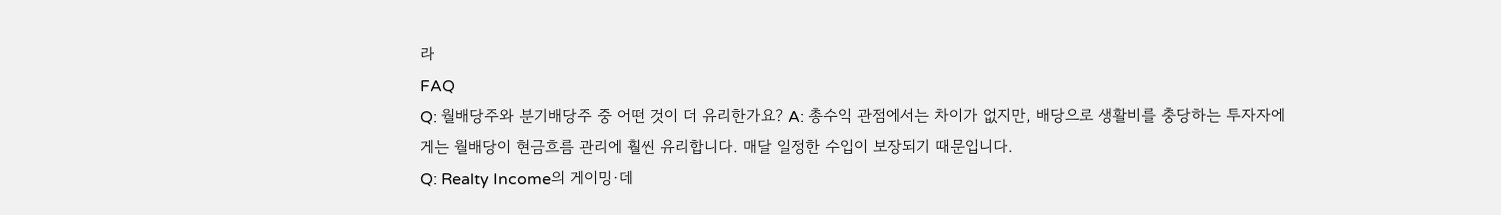라
FAQ
Q: 월배당주와 분기배당주 중 어떤 것이 더 유리한가요? A: 총수익 관점에서는 차이가 없지만, 배당으로 생활비를 충당하는 투자자에게는 월배당이 현금흐름 관리에 훨씬 유리합니다. 매달 일정한 수입이 보장되기 때문입니다.
Q: Realty Income의 게이밍·데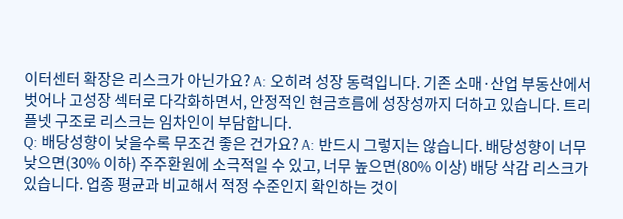이터센터 확장은 리스크가 아닌가요? A: 오히려 성장 동력입니다. 기존 소매·산업 부동산에서 벗어나 고성장 섹터로 다각화하면서, 안정적인 현금흐름에 성장성까지 더하고 있습니다. 트리플넷 구조로 리스크는 임차인이 부담합니다.
Q: 배당성향이 낮을수록 무조건 좋은 건가요? A: 반드시 그렇지는 않습니다. 배당성향이 너무 낮으면(30% 이하) 주주환원에 소극적일 수 있고, 너무 높으면(80% 이상) 배당 삭감 리스크가 있습니다. 업종 평균과 비교해서 적정 수준인지 확인하는 것이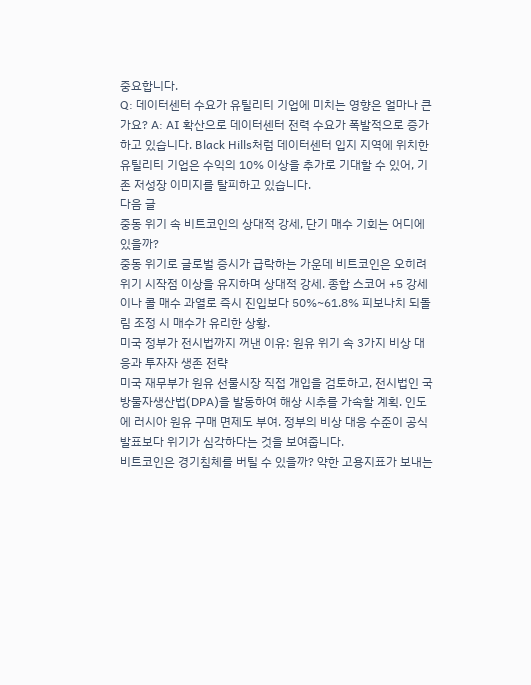중요합니다.
Q: 데이터센터 수요가 유틸리티 기업에 미치는 영향은 얼마나 큰가요? A: AI 확산으로 데이터센터 전력 수요가 폭발적으로 증가하고 있습니다. Black Hills처럼 데이터센터 입지 지역에 위치한 유틸리티 기업은 수익의 10% 이상을 추가로 기대할 수 있어, 기존 저성장 이미지를 탈피하고 있습니다.
다음 글
중동 위기 속 비트코인의 상대적 강세, 단기 매수 기회는 어디에 있을까?
중동 위기로 글로벌 증시가 급락하는 가운데 비트코인은 오히려 위기 시작점 이상을 유지하며 상대적 강세. 종합 스코어 +5 강세이나 콜 매수 과열로 즉시 진입보다 50%~61.8% 피보나치 되돌림 조정 시 매수가 유리한 상황.
미국 정부가 전시법까지 꺼낸 이유: 원유 위기 속 3가지 비상 대응과 투자자 생존 전략
미국 재무부가 원유 선물시장 직접 개입을 검토하고, 전시법인 국방물자생산법(DPA)을 발동하여 해상 시추를 가속할 계획. 인도에 러시아 원유 구매 면제도 부여. 정부의 비상 대응 수준이 공식 발표보다 위기가 심각하다는 것을 보여줍니다.
비트코인은 경기침체를 버틸 수 있을까? 약한 고용지표가 보내는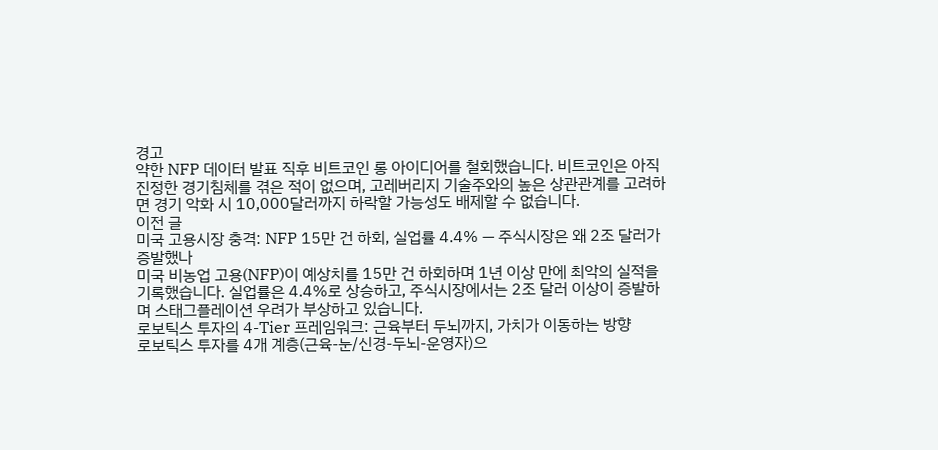경고
약한 NFP 데이터 발표 직후 비트코인 롱 아이디어를 철회했습니다. 비트코인은 아직 진정한 경기침체를 겪은 적이 없으며, 고레버리지 기술주와의 높은 상관관계를 고려하면 경기 악화 시 10,000달러까지 하락할 가능성도 배제할 수 없습니다.
이전 글
미국 고용시장 충격: NFP 15만 건 하회, 실업률 4.4% — 주식시장은 왜 2조 달러가 증발했나
미국 비농업 고용(NFP)이 예상치를 15만 건 하회하며 1년 이상 만에 최악의 실적을 기록했습니다. 실업률은 4.4%로 상승하고, 주식시장에서는 2조 달러 이상이 증발하며 스태그플레이션 우려가 부상하고 있습니다.
로보틱스 투자의 4-Tier 프레임워크: 근육부터 두뇌까지, 가치가 이동하는 방향
로보틱스 투자를 4개 계층(근육-눈/신경-두뇌-운영자)으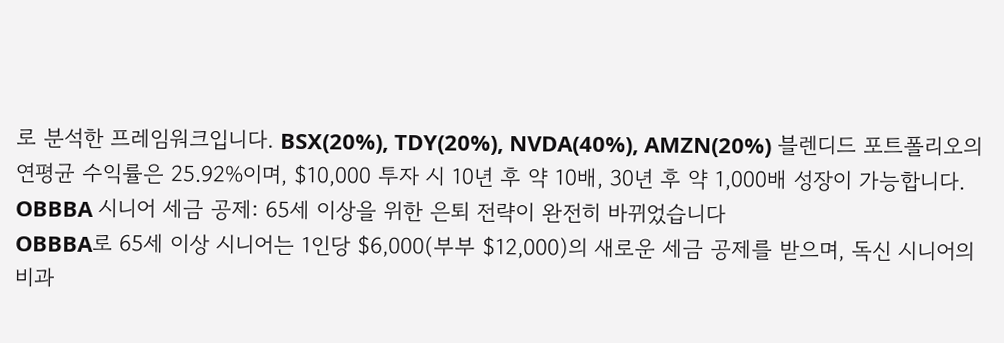로 분석한 프레임워크입니다. BSX(20%), TDY(20%), NVDA(40%), AMZN(20%) 블렌디드 포트폴리오의 연평균 수익률은 25.92%이며, $10,000 투자 시 10년 후 약 10배, 30년 후 약 1,000배 성장이 가능합니다.
OBBBA 시니어 세금 공제: 65세 이상을 위한 은퇴 전략이 완전히 바뀌었습니다
OBBBA로 65세 이상 시니어는 1인당 $6,000(부부 $12,000)의 새로운 세금 공제를 받으며, 독신 시니어의 비과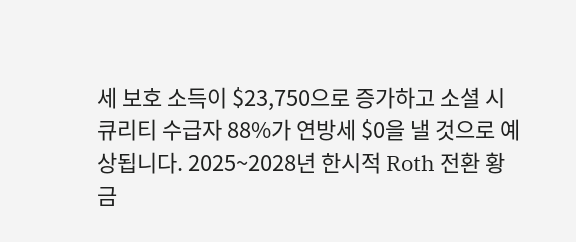세 보호 소득이 $23,750으로 증가하고 소셜 시큐리티 수급자 88%가 연방세 $0을 낼 것으로 예상됩니다. 2025~2028년 한시적 Roth 전환 황금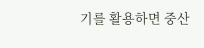기를 활용하면 중산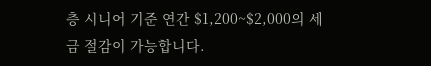층 시니어 기준 연간 $1,200~$2,000의 세금 절감이 가능합니다.